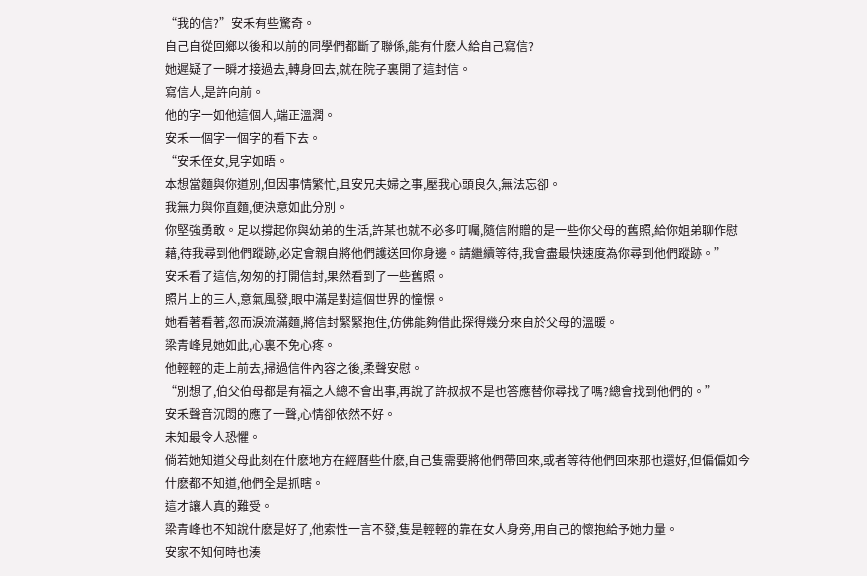“我的信?”安禾有些驚奇。
自己自從回鄉以後和以前的同學們都斷了聯係,能有什麽人給自己寫信?
她遲疑了一瞬才接過去,轉身回去,就在院子裏開了這封信。
寫信人,是許向前。
他的字一如他這個人,端正溫潤。
安禾一個字一個字的看下去。
“安禾侄女,見字如晤。
本想當麵與你道別,但因事情繁忙,且安兄夫婦之事,壓我心頭良久,無法忘卻。
我無力與你直麵,便決意如此分別。
你堅強勇敢。足以撐起你與幼弟的生活,許某也就不必多叮囑,隨信附贈的是一些你父母的舊照,給你姐弟聊作慰藉,待我尋到他們蹤跡,必定會親自將他們護送回你身邊。請繼續等待,我會盡最快速度為你尋到他們蹤跡。”
安禾看了這信,匆匆的打開信封,果然看到了一些舊照。
照片上的三人,意氣風發,眼中滿是對這個世界的憧憬。
她看著看著,忽而淚流滿麵,將信封緊緊抱住,仿佛能夠借此探得幾分來自於父母的溫暖。
梁青峰見她如此,心裏不免心疼。
他輕輕的走上前去,掃過信件內容之後,柔聲安慰。
“別想了,伯父伯母都是有福之人總不會出事,再說了許叔叔不是也答應替你尋找了嗎?總會找到他們的。”
安禾聲音沉悶的應了一聲,心情卻依然不好。
未知最令人恐懼。
倘若她知道父母此刻在什麽地方在經曆些什麽,自己隻需要將他們帶回來,或者等待他們回來那也還好,但偏偏如今什麽都不知道,他們全是抓瞎。
這才讓人真的難受。
梁青峰也不知說什麽是好了,他索性一言不發,隻是輕輕的靠在女人身旁,用自己的懷抱給予她力量。
安家不知何時也湊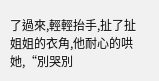了過來,輕輕抬手,扯了扯姐姐的衣角,他耐心的哄她,“別哭別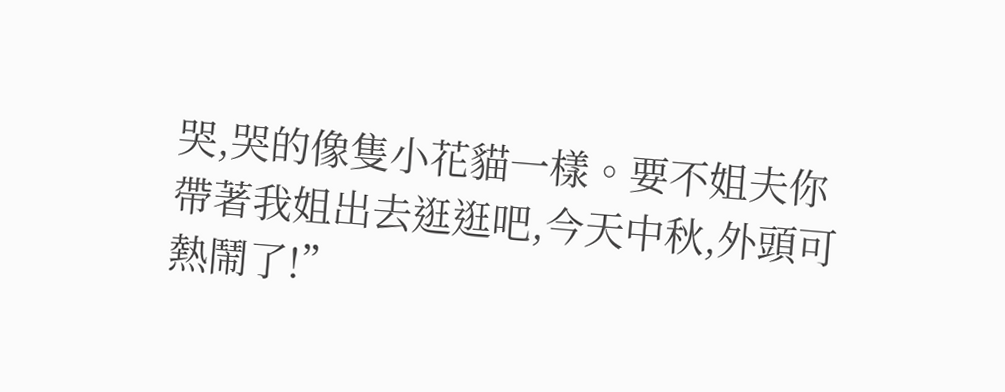哭,哭的像隻小花貓一樣。要不姐夫你帶著我姐出去逛逛吧,今天中秋,外頭可熱鬧了!”